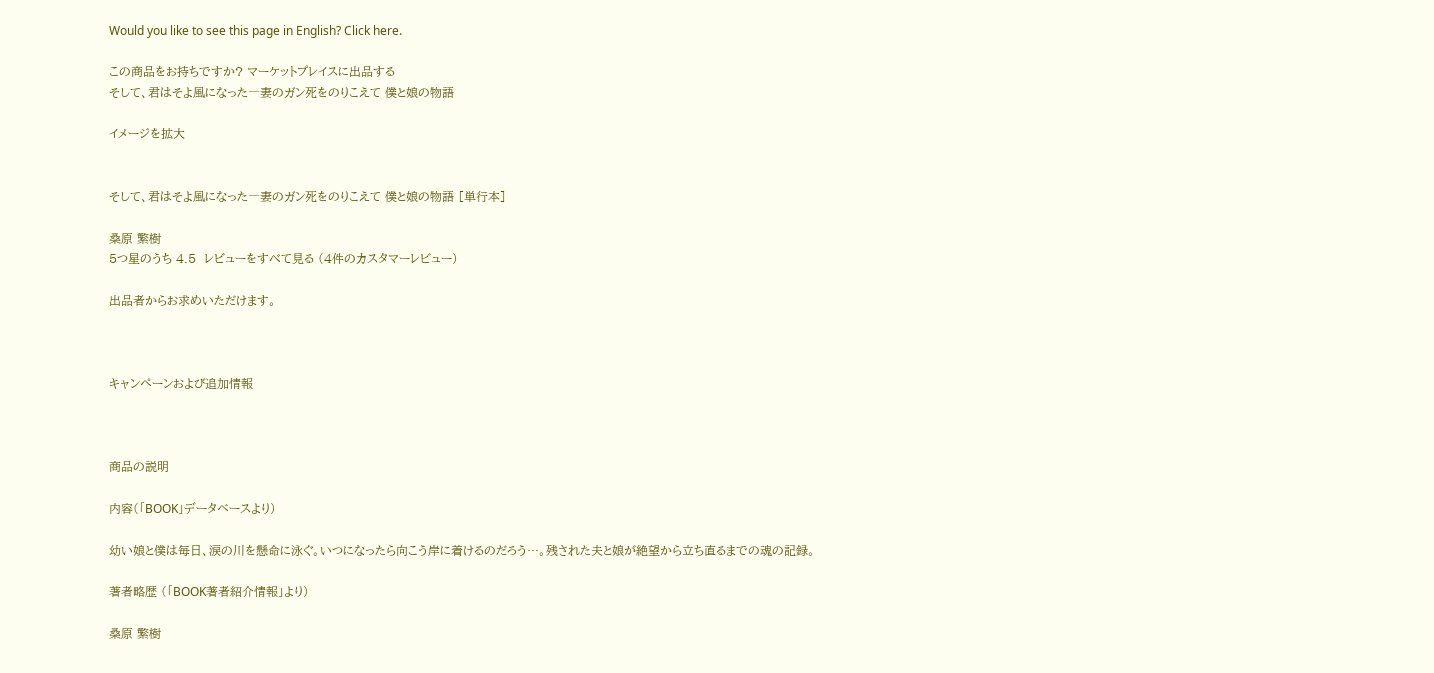Would you like to see this page in English? Click here.

この商品をお持ちですか? マーケットプレイスに出品する
そして、君はそよ風になった―妻のガン死をのりこえて 僕と娘の物語

イメージを拡大


そして、君はそよ風になった―妻のガン死をのりこえて 僕と娘の物語 [単行本]

桑原 繁樹
5つ星のうち 4.5  レビューをすべて見る (4件のカスタマーレビュー)

出品者からお求めいただけます。



キャンペーンおよび追加情報



商品の説明

内容(「BOOK」データベースより)

幼い娘と僕は毎日、涙の川を懸命に泳ぐ。いつになったら向こう岸に着けるのだろう…。残された夫と娘が絶望から立ち直るまでの魂の記録。

著者略歴 (「BOOK著者紹介情報」より)

桑原 繁樹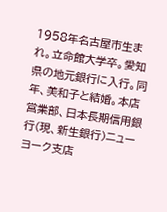1958年名古屋市生まれ。立命館大学卒。愛知県の地元銀行に入行。同年、美和子と結婚。本店営業部、日本長期信用銀行(現、新生銀行)ニューヨーク支店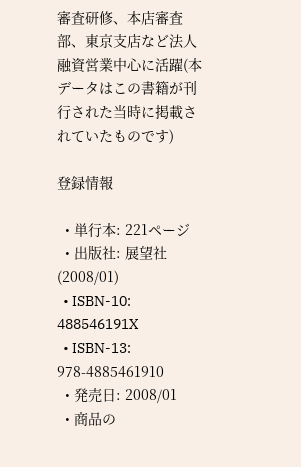審査研修、本店審査部、東京支店など法人融資営業中心に活躍(本データはこの書籍が刊行された当時に掲載されていたものです)

登録情報

  • 単行本: 221ページ
  • 出版社: 展望社 (2008/01)
  • ISBN-10: 488546191X
  • ISBN-13: 978-4885461910
  • 発売日: 2008/01
  • 商品の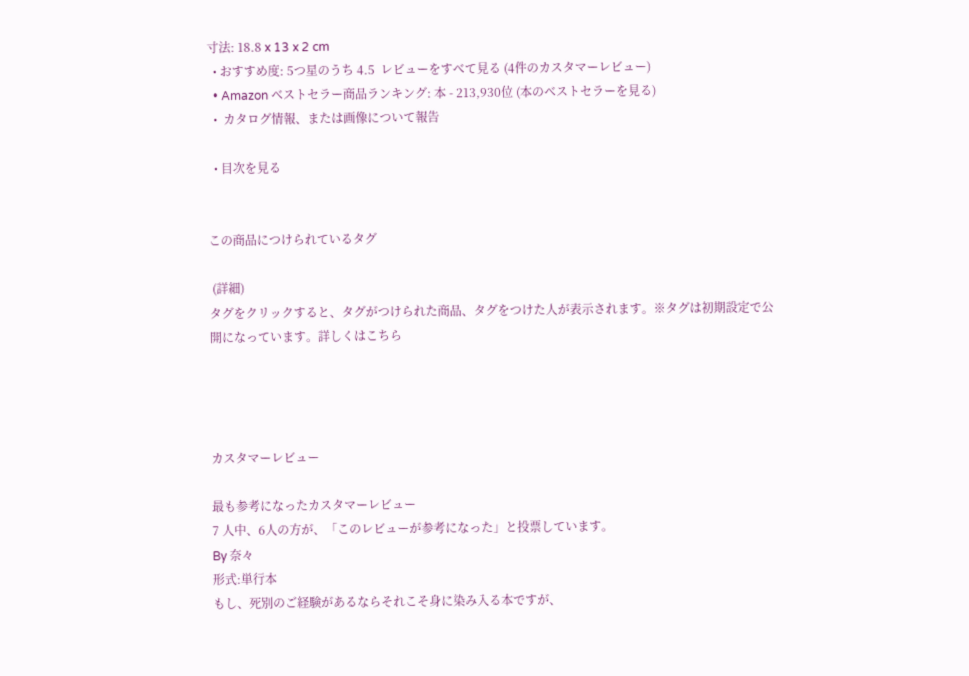寸法: 18.8 x 13 x 2 cm
  • おすすめ度: 5つ星のうち 4.5  レビューをすべて見る (4件のカスタマーレビュー)
  • Amazon ベストセラー商品ランキング: 本 - 213,930位 (本のベストセラーを見る)
  •  カタログ情報、または画像について報告

  • 目次を見る


この商品につけられているタグ

 (詳細)
タグをクリックすると、タグがつけられた商品、タグをつけた人が表示されます。※タグは初期設定で公開になっています。詳しくはこちら




カスタマーレビュー

最も参考になったカスタマーレビュー
7 人中、6人の方が、「このレビューが参考になった」と投票しています。
By 奈々
形式:単行本
もし、死別のご経験があるならそれこそ身に染み入る本ですが、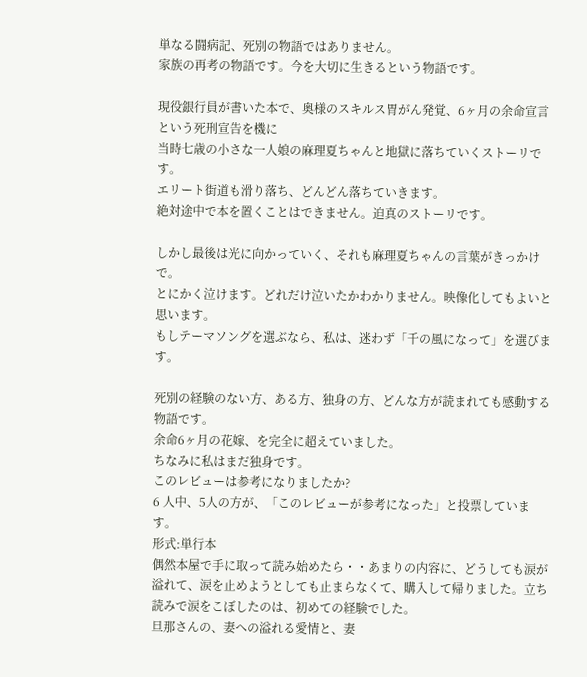単なる闘病記、死別の物語ではありません。
家族の再考の物語です。今を大切に生きるという物語です。

現役銀行員が書いた本で、奥様のスキルス胃がん発覚、6ヶ月の余命宣言という死刑宣告を機に
当時七歳の小さな一人娘の麻理夏ちゃんと地獄に落ちていくストーリです。
エリート街道も滑り落ち、どんどん落ちていきます。
絶対途中で本を置くことはできません。迫真のストーリです。

しかし最後は光に向かっていく、それも麻理夏ちゃんの言葉がきっかけで。
とにかく泣けます。どれだけ泣いたかわかりません。映像化してもよいと思います。
もしテーマソングを選ぶなら、私は、迷わず「千の風になって」を選びます。

死別の経験のない方、ある方、独身の方、どんな方が読まれても感動する物語です。
余命6ヶ月の花嫁、を完全に超えていました。
ちなみに私はまだ独身です。
このレビューは参考になりましたか?
6 人中、5人の方が、「このレビューが参考になった」と投票しています。
形式:単行本
偶然本屋で手に取って読み始めたら・・あまりの内容に、どうしても涙が溢れて、涙を止めようとしても止まらなくて、購入して帰りました。立ち読みで涙をこぼしたのは、初めての経験でした。
旦那さんの、妻への溢れる愛情と、妻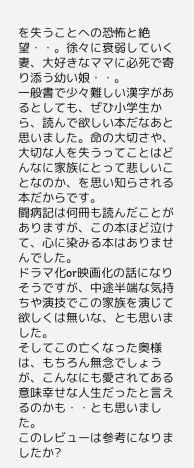を失うことへの恐怖と絶望・・。徐々に衰弱していく妻、大好きなママに必死で寄り添う幼い娘・・。
一般書で少々難しい漢字があるとしても、ぜひ小学生から、読んで欲しい本だなあと思いました。命の大切さや、大切な人を失うってことはどんなに家族にとって悲しいことなのか、を思い知らされる本だからです。
闘病記は何冊も読んだことがありますが、この本ほど泣けて、心に染みる本はありませんでした。
ドラマ化or映画化の話になりそうですが、中途半端な気持ちや演技でこの家族を演じて欲しくは無いな、とも思いました。
そしてこの亡くなった奥様は、もちろん無念でしょうが、こんなにも愛されてある意味幸せな人生だったと言えるのかも・・とも思いました。
このレビューは参考になりましたか?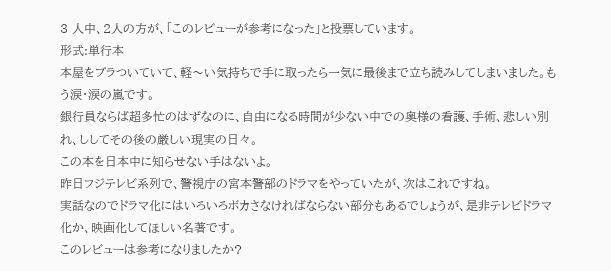3 人中、2人の方が、「このレビューが参考になった」と投票しています。
形式:単行本
本屋をブラついていて、軽〜い気持ちで手に取ったら一気に最後まで立ち読みしてしまいました。もう涙・涙の嵐です。
銀行員ならば超多忙のはずなのに、自由になる時間が少ない中での奥様の看護、手術、悲しい別れ、ししてその後の厳しい現実の日々。
この本を日本中に知らせない手はないよ。
昨日フジテレビ系列で、警視庁の宮本警部のドラマをやっていたが、次はこれですね。
実話なのでドラマ化にはいろいろボカさなければならない部分もあるでしょうが、是非テレビドラマ化か、映画化してほしい名著です。
このレビューは参考になりましたか?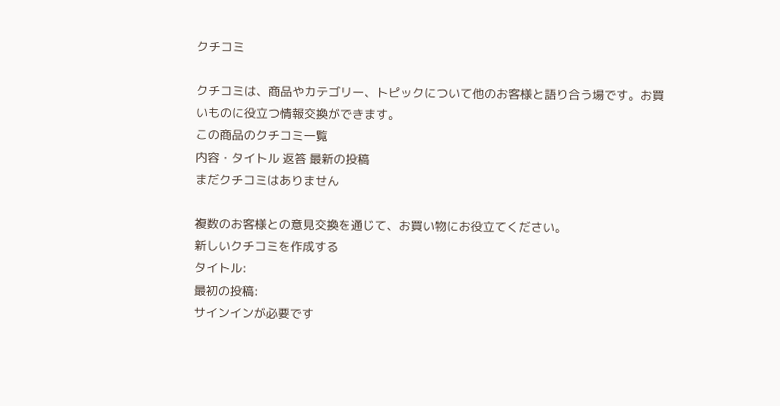クチコミ

クチコミは、商品やカテゴリー、トピックについて他のお客様と語り合う場です。お買いものに役立つ情報交換ができます。
この商品のクチコミ一覧
内容・タイトル 返答 最新の投稿
まだクチコミはありません

複数のお客様との意見交換を通じて、お買い物にお役立てください。
新しいクチコミを作成する
タイトル:
最初の投稿:
サインインが必要です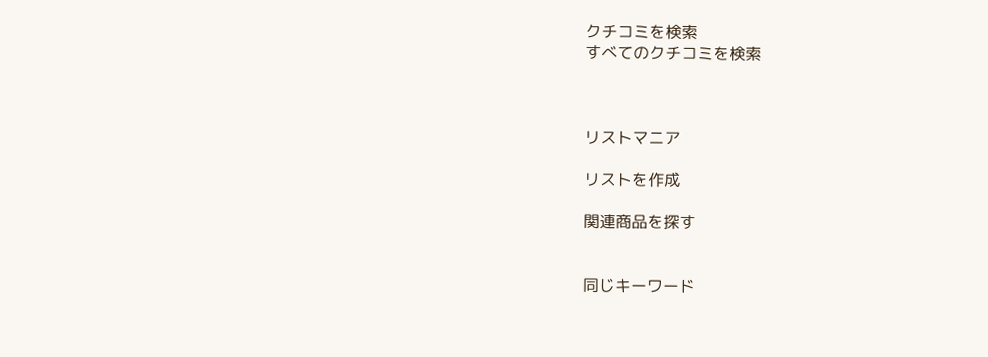クチコミを検索
すべてのクチコミを検索



リストマニア

リストを作成

関連商品を探す


同じキーワード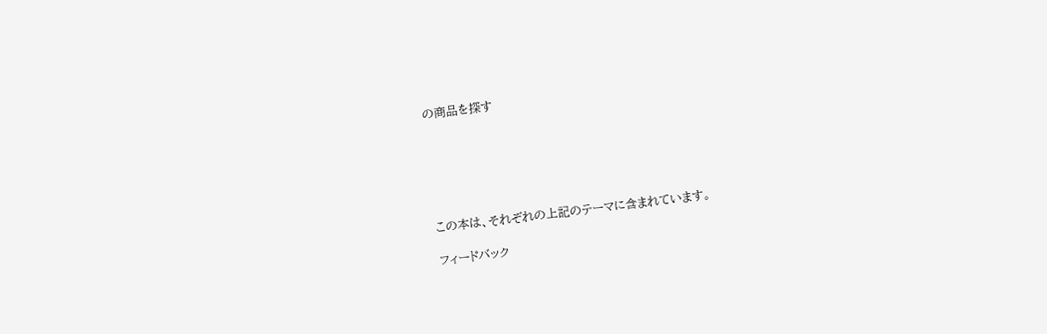の商品を探す






この本は、それぞれの上記のテーマに含まれています。

フィードバック